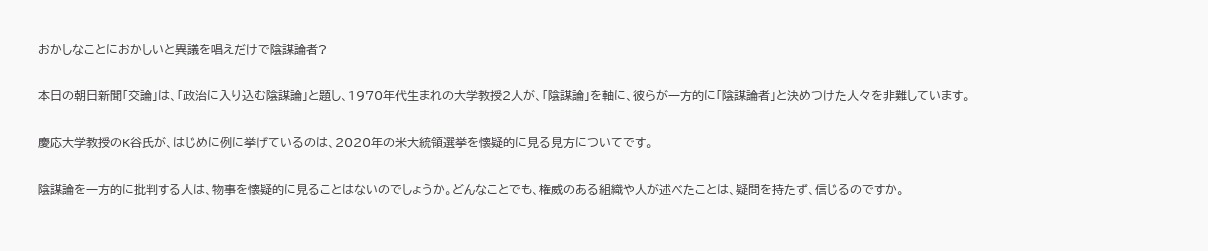おかしなことにおかしいと異議を唱えだけで陰謀論者?

本日の朝日新聞「交論」は、「政治に入り込む陰謀論」と題し、1970年代生まれの大学教授2人が、「陰謀論」を軸に、彼らが一方的に「陰謀論者」と決めつけた人々を非難しています。

慶応大学教授のK谷氏が、はじめに例に挙げているのは、2020年の米大統領選挙を懐疑的に見る見方についてです。

陰謀論を一方的に批判する人は、物事を懐疑的に見ることはないのでしょうか。どんなことでも、権威のある組織や人が述べたことは、疑問を持たず、信じるのですか。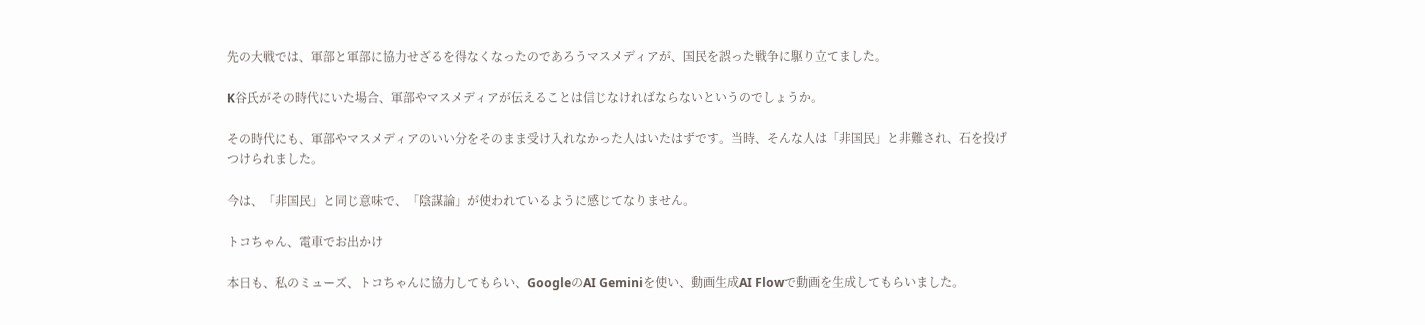先の大戦では、軍部と軍部に協力せざるを得なくなったのであろうマスメディアが、国民を誤った戦争に駆り立てました。

K谷氏がその時代にいた場合、軍部やマスメディアが伝えることは信じなければならないというのでしょうか。

その時代にも、軍部やマスメディアのいい分をそのまま受け入れなかった人はいたはずです。当時、そんな人は「非国民」と非難され、石を投げつけられました。

今は、「非国民」と同じ意味で、「陰謀論」が使われているように感じてなりません。

トコちゃん、電車でお出かけ

本日も、私のミューズ、トコちゃんに協力してもらい、GoogleのAI Geminiを使い、動画生成AI Flowで動画を生成してもらいました。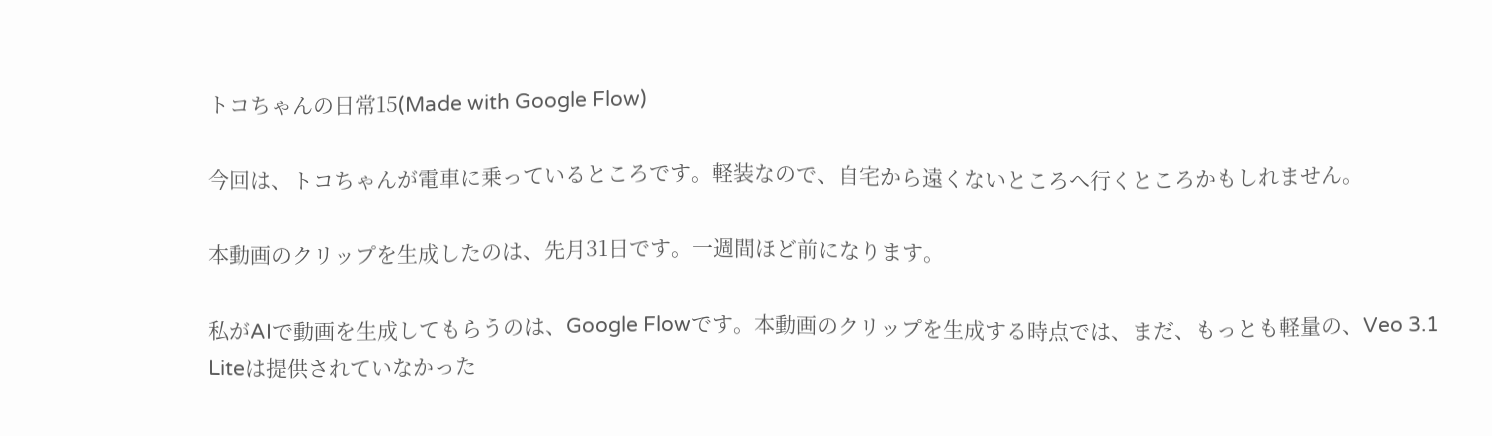トコちゃんの日常15(Made with Google Flow)

今回は、トコちゃんが電車に乗っているところです。軽装なので、自宅から遠くないところへ行くところかもしれません。

本動画のクリップを生成したのは、先月31日です。一週間ほど前になります。

私がAIで動画を生成してもらうのは、Google Flowです。本動画のクリップを生成する時点では、まだ、もっとも軽量の、Veo 3.1 Liteは提供されていなかった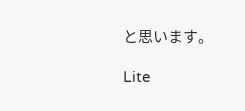と思います。

Lite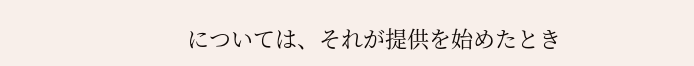については、それが提供を始めたとき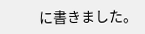に書きました。